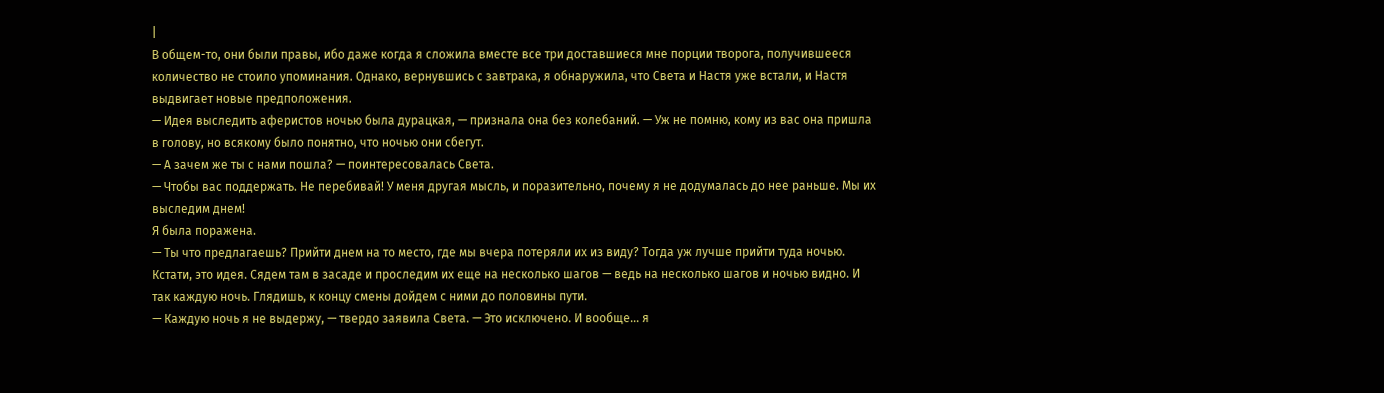|
В общем-то, они были правы, ибо даже когда я сложила вместе все три доставшиеся мне порции творога, получившееся количество не стоило упоминания. Однако, вернувшись с завтрака, я обнаружила, что Света и Настя уже встали, и Настя выдвигает новые предположения.
— Идея выследить аферистов ночью была дурацкая, — признала она без колебаний. — Уж не помню, кому из вас она пришла в голову, но всякому было понятно, что ночью они сбегут.
— А зачем же ты с нами пошла? — поинтересовалась Света.
— Чтобы вас поддержать. Не перебивай! У меня другая мысль, и поразительно, почему я не додумалась до нее раньше. Мы их выследим днем!
Я была поражена.
— Ты что предлагаешь? Прийти днем на то место, где мы вчера потеряли их из виду? Тогда уж лучше прийти туда ночью. Кстати, это идея. Сядем там в засаде и проследим их еще на несколько шагов — ведь на несколько шагов и ночью видно. И так каждую ночь. Глядишь, к концу смены дойдем с ними до половины пути.
— Каждую ночь я не выдержу, — твердо заявила Света. — Это исключено. И вообще… я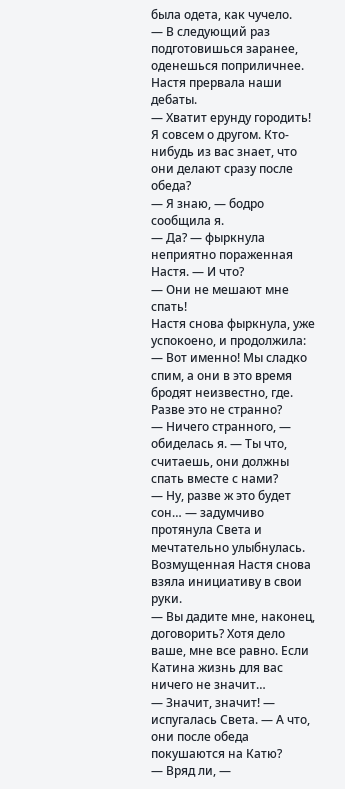была одета, как чучело.
— В следующий раз подготовишься заранее, оденешься поприличнее.
Настя прервала наши дебаты.
— Хватит ерунду городить! Я совсем о другом. Кто-нибудь из вас знает, что они делают сразу после обеда?
— Я знаю, — бодро сообщила я.
— Да? — фыркнула неприятно пораженная Настя. — И что?
— Они не мешают мне спать!
Настя снова фыркнула, уже успокоено, и продолжила:
— Вот именно! Мы сладко спим, а они в это время бродят неизвестно, где. Разве это не странно?
— Ничего странного, — обиделась я. — Ты что, считаешь, они должны спать вместе с нами?
— Ну, разве ж это будет сон… — задумчиво протянула Света и мечтательно улыбнулась.
Возмущенная Настя снова взяла инициативу в свои руки.
— Вы дадите мне, наконец, договорить? Хотя дело ваше, мне все равно. Если Катина жизнь для вас ничего не значит…
— Значит, значит! — испугалась Света. — А что, они после обеда покушаются на Катю?
— Вряд ли, —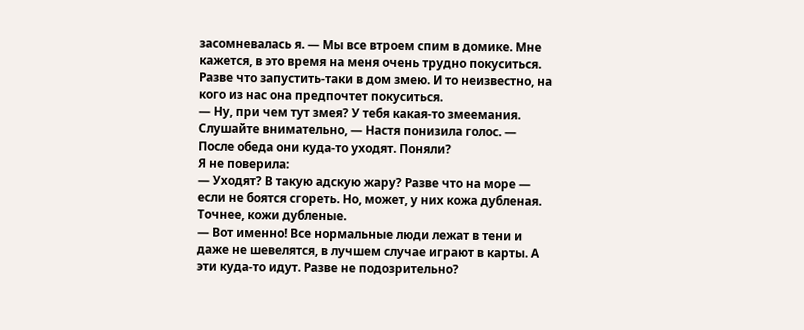засомневалась я. — Мы все втроем спим в домике. Мне кажется, в это время на меня очень трудно покуситься. Разве что запустить-таки в дом змею. И то неизвестно, на кого из нас она предпочтет покуситься.
— Ну, при чем тут змея? У тебя какая-то змеемания. Слушайте внимательно, — Настя понизила голос. — После обеда они куда-то уходят. Поняли?
Я не поверила:
— Уходят? В такую адскую жару? Разве что на море — если не боятся сгореть. Но, может, у них кожа дубленая. Точнее, кожи дубленые.
— Вот именно! Все нормальные люди лежат в тени и даже не шевелятся, в лучшем случае играют в карты. А эти куда-то идут. Разве не подозрительно?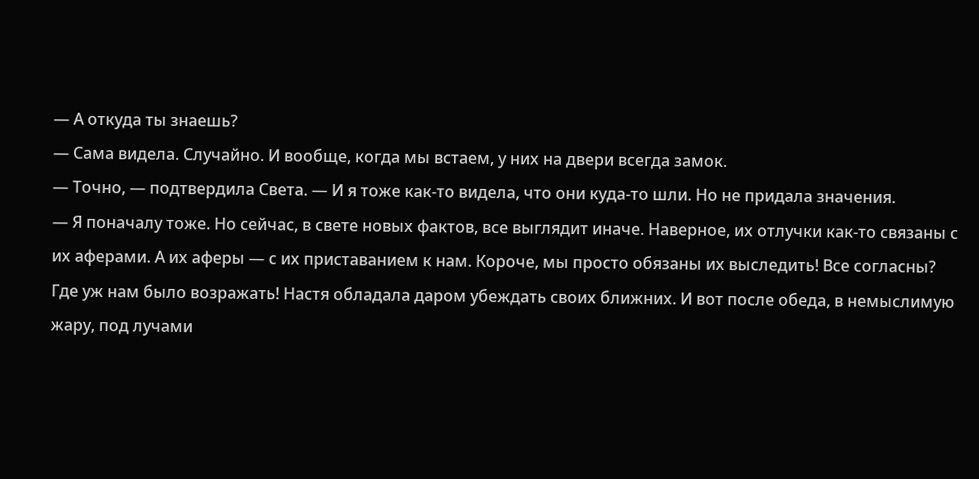— А откуда ты знаешь?
— Сама видела. Случайно. И вообще, когда мы встаем, у них на двери всегда замок.
— Точно, — подтвердила Света. — И я тоже как-то видела, что они куда-то шли. Но не придала значения.
— Я поначалу тоже. Но сейчас, в свете новых фактов, все выглядит иначе. Наверное, их отлучки как-то связаны с их аферами. А их аферы — с их приставанием к нам. Короче, мы просто обязаны их выследить! Все согласны?
Где уж нам было возражать! Настя обладала даром убеждать своих ближних. И вот после обеда, в немыслимую жару, под лучами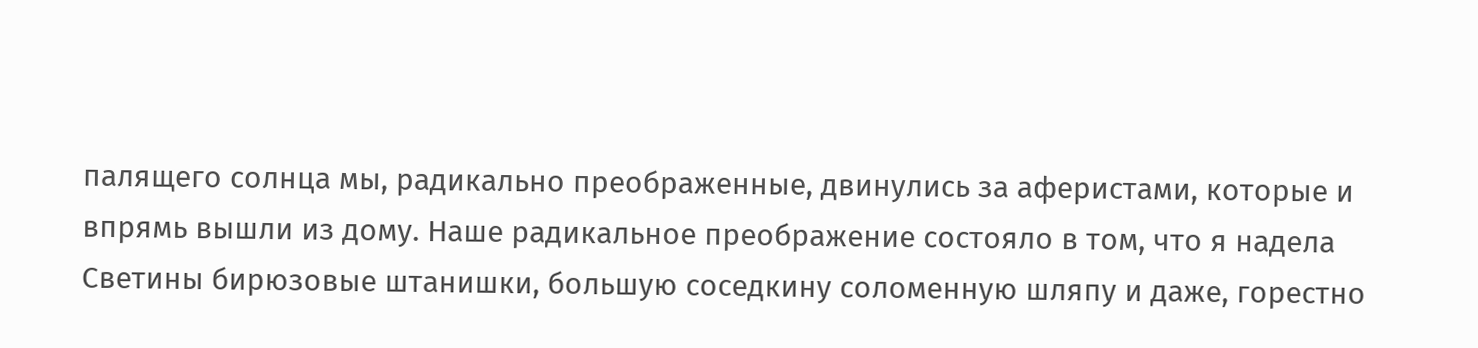палящего солнца мы, радикально преображенные, двинулись за аферистами, которые и впрямь вышли из дому. Наше радикальное преображение состояло в том, что я надела Светины бирюзовые штанишки, большую соседкину соломенную шляпу и даже, горестно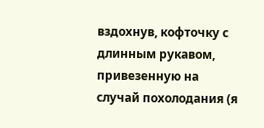вздохнув, кофточку с длинным рукавом, привезенную на случай похолодания (я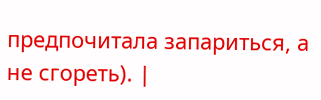предпочитала запариться, а не сгореть). |